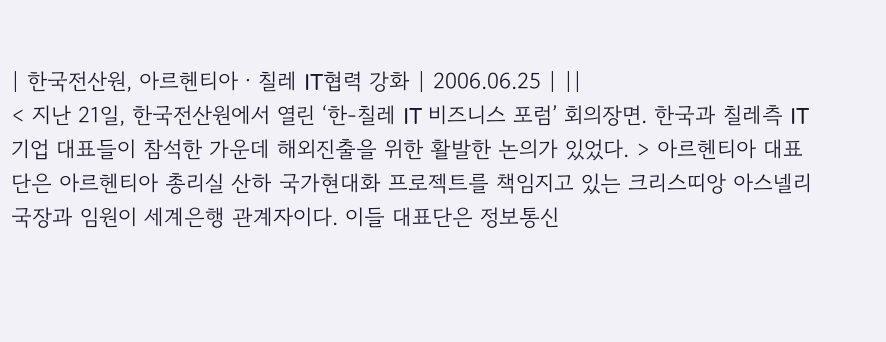| 한국전산원, 아르헨티아ㆍ칠레 IT협력 강화 | 2006.06.25 | ||
< 지난 21일, 한국전산원에서 열린 ‘한-칠레 IT 비즈니스 포럼’ 회의장면. 한국과 칠레측 IT 기업 대표들이 참석한 가운데 해외진출을 위한 활발한 논의가 있었다. > 아르헨티아 대표단은 아르헨티아 총리실 산하 국가현대화 프로젝트를 책임지고 있는 크리스띠앙 아스넬리 국장과 임원이 세계은행 관계자이다. 이들 대표단은 정보통신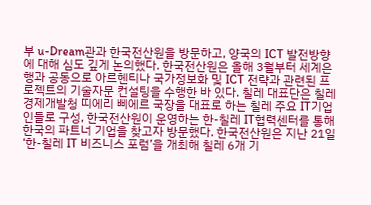부 u-Dream관과 한국전산원을 방문하고, 양국의 ICT 발전방향에 대해 심도 깊게 논의했다. 한국전산원은 올해 3월부터 세계은행과 공동으로 아르헨티나 국가정보화 및 ICT 전략과 관련된 프로젝트의 기술자문 컨설팅을 수행한 바 있다. 칠레 대표단은 칠레경제개발청 띠에리 삐에르 국장을 대표로 하는 칠레 주요 IT기업인들로 구성, 한국전산원이 운영하는 한-칠레 IT협력센터를 통해 한국의 파트너 기업을 찾고자 방문했다. 한국전산원은 지난 21일 ‘한-칠레 IT 비즈니스 포럼’을 개최해 칠레 6개 기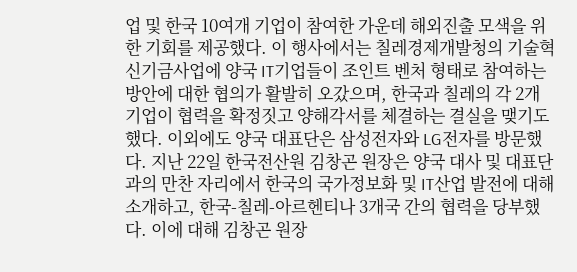업 및 한국 10여개 기업이 참여한 가운데 해외진출 모색을 위한 기회를 제공했다. 이 행사에서는 칠레경제개발청의 기술혁신기금사업에 양국 IT기업들이 조인트 벤처 형태로 참여하는 방안에 대한 협의가 활발히 오갔으며, 한국과 칠레의 각 2개 기업이 협력을 확정짓고 양해각서를 체결하는 결실을 맺기도 했다. 이외에도 양국 대표단은 삼성전자와 LG전자를 방문했다. 지난 22일 한국전산원 김창곤 원장은 양국 대사 및 대표단과의 만찬 자리에서 한국의 국가정보화 및 IT산업 발전에 대해 소개하고, 한국-칠레-아르헨티나 3개국 간의 협력을 당부했다. 이에 대해 김창곤 원장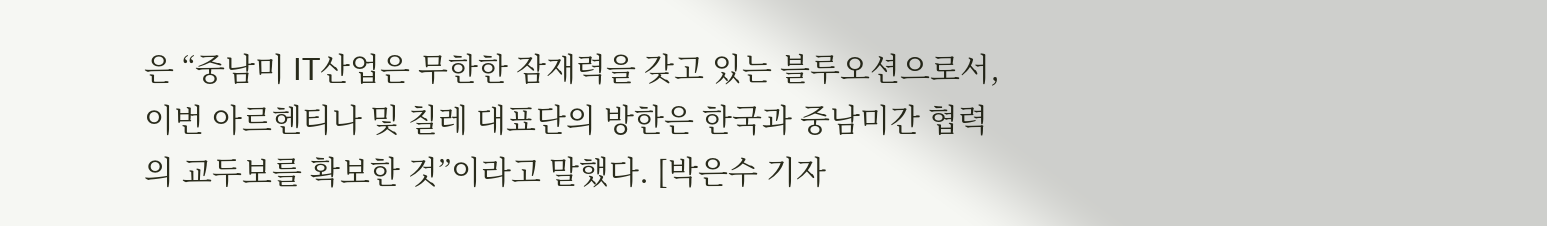은 “중남미 IT산업은 무한한 잠재력을 갖고 있는 블루오션으로서, 이번 아르헨티나 및 칠레 대표단의 방한은 한국과 중남미간 협력의 교두보를 확보한 것”이라고 말했다. [박은수 기자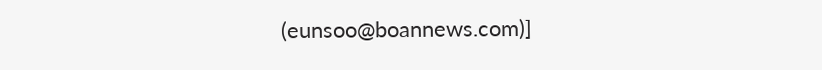(eunsoo@boannews.com)]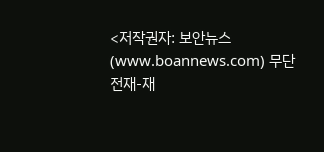<저작권자: 보안뉴스(www.boannews.com) 무단전재-재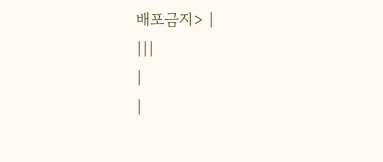배포금지> |
|||
|
|